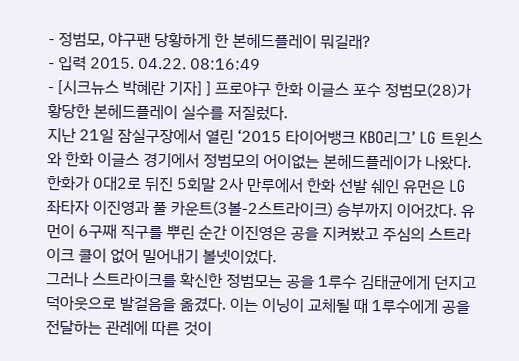- 정범모, 야구팬 당황하게 한 본헤드플레이 뭐길래?
- 입력 2015. 04.22. 08:16:49
- [시크뉴스 박혜란 기자] ] 프로야구 한화 이글스 포수 정범모(28)가 황당한 본헤드플레이 실수를 저질렀다.
지난 21일 잠실구장에서 열린 ‘2015 타이어뱅크 KBO리그’ LG 트윈스와 한화 이글스 경기에서 정범모의 어이없는 본헤드플레이가 나왔다.
한화가 0대2로 뒤진 5회말 2사 만루에서 한화 선발 쉐인 유먼은 LG 좌타자 이진영과 풀 카운트(3볼-2스트라이크) 승부까지 이어갔다. 유먼이 6구째 직구를 뿌린 순간 이진영은 공을 지켜봤고 주심의 스트라이크 콜이 없어 밀어내기 볼넷이었다.
그러나 스트라이크를 확신한 정범모는 공을 1루수 김태균에게 던지고 덕아웃으로 발걸음을 옮겼다. 이는 이닝이 교체될 때 1루수에게 공을 전달하는 관례에 따른 것이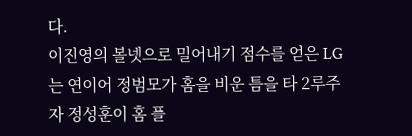다.
이진영의 볼넷으로 밀어내기 점수를 얻은 LG는 연이어 정범모가 홈을 비운 틈을 타 2루주자 정성훈이 홈 플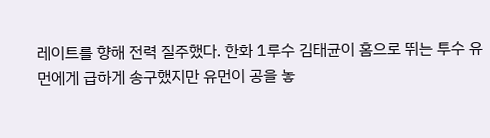레이트를 향해 전력 질주했다. 한화 1루수 김태균이 홈으로 뛰는 투수 유먼에게 급하게 송구했지만 유먼이 공을 놓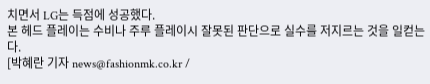치면서 LG는 득점에 성공했다.
본 헤드 플레이는 수비나 주루 플레이시 잘못된 판단으로 실수를 저지르는 것을 일컫는다.
[박혜란 기자 news@fashionmk.co.kr /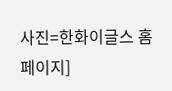사진=한화이글스 홈페이지]